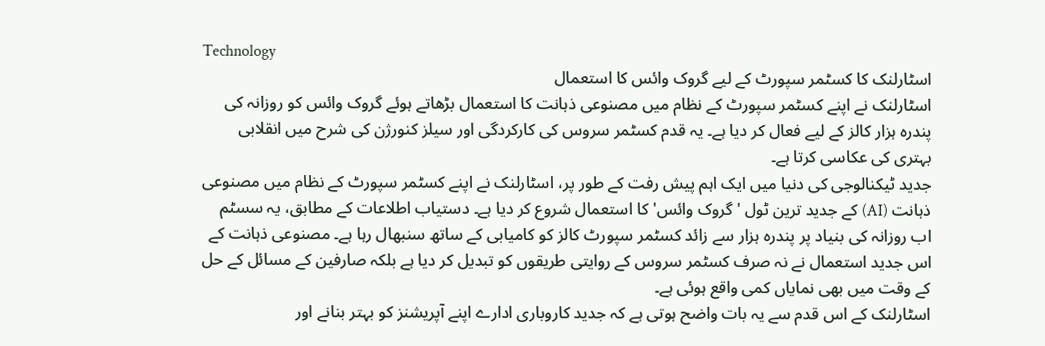Technology
اسٹارلنک کا کسٹمر سپورٹ کے لیے گروک وائس کا استعمال
اسٹارلنک نے اپنے کسٹمر سپورٹ کے نظام میں مصنوعی ذہانت کا استعمال بڑھاتے ہوئے گروک وائس کو روزانہ کی پندرہ ہزار کالز کے لیے فعال کر دیا ہے۔ یہ قدم کسٹمر سروس کی کارکردگی اور سیلز کنورژن کی شرح میں انقلابی بہتری کی عکاسی کرتا ہے۔
جدید ٹیکنالوجی کی دنیا میں ایک اہم پیش رفت کے طور پر، اسٹارلنک نے اپنے کسٹمر سپورٹ کے نظام میں مصنوعی ذہانت (AI) کے جدید ترین ٹول 'گروک وائس' کا استعمال شروع کر دیا ہے۔ دستیاب اطلاعات کے مطابق، یہ سسٹم اب روزانہ کی بنیاد پر پندرہ ہزار سے زائد کسٹمر سپورٹ کالز کو کامیابی کے ساتھ سنبھال رہا ہے۔ مصنوعی ذہانت کے اس جدید استعمال نے نہ صرف کسٹمر سروس کے روایتی طریقوں کو تبدیل کر دیا ہے بلکہ صارفین کے مسائل کے حل کے وقت میں بھی نمایاں کمی واقع ہوئی ہے۔
اسٹارلنک کے اس قدم سے یہ بات واضح ہوتی ہے کہ جدید کاروباری ادارے اپنے آپریشنز کو بہتر بنانے اور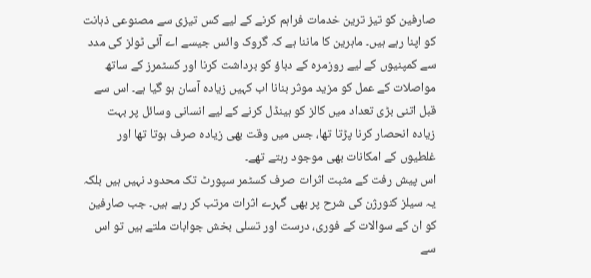صارفین کو تیز ترین خدمات فراہم کرنے کے لیے کس تیزی سے مصنوعی ذہانت کو اپنا رہے ہیں۔ ماہرین کا ماننا ہے کہ گروک وائس جیسے اے آئی ٹولز کی مدد سے کمپنیوں کے لیے روزمرہ کے دباؤ کو برداشت کرنا اور کسٹمرز کے ساتھ مواصلات کے عمل کو مزید موثر بنانا اب کہیں زیادہ آسان ہو گیا ہے۔ اس سے قبل اتنی بڑی تعداد میں کالز کو ہینڈل کرنے کے لیے انسانی وسائل پر بہت زیادہ انحصار کرنا پڑتا تھا، جس میں وقت بھی زیادہ صرف ہوتا تھا اور غلطیوں کے امکانات بھی موجود رہتے تھے۔
اس پیش رفت کے مثبت اثرات صرف کسٹمر سپورٹ تک محدود نہیں ہیں بلکہ یہ سیلز کنورژن کی شرح پر بھی گہرے اثرات مرتب کر رہے ہیں۔ جب صارفین کو ان کے سوالات کے فوری، درست اور تسلی بخش جوابات ملتے ہیں تو اس سے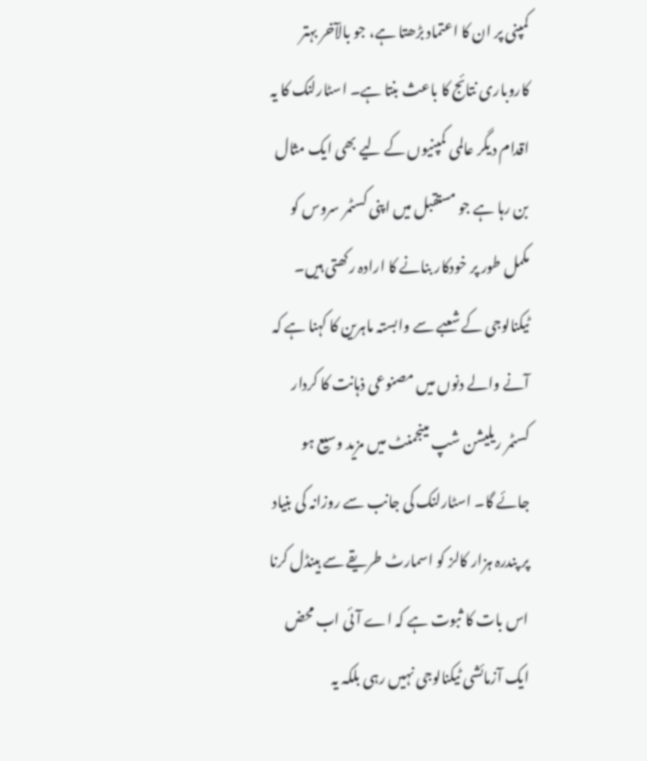کمپنی پر ان کا اعتماد بڑھتا ہے، جو بالآخر بہتر کاروباری نتائج کا باعث بنتا ہے۔ اسٹارلنک کا یہ اقدام دیگر عالمی کمپنیوں کے لیے بھی ایک مثال بن رہا ہے جو مستقبل میں اپنی کسٹمر سروس کو مکمل طور پر خودکار بنانے کا ارادہ رکھتی ہیں۔
ٹیکنالوجی کے شعبے سے وابستہ ماہرین کا کہنا ہے کہ آنے والے دنوں میں مصنوعی ذہانت کا کردار کسٹمر ریلیشن شپ مینجمنٹ میں مزید وسیع ہو جائے گا۔ اسٹارلنک کی جانب سے روزانہ کی بنیاد پر پندرہ ہزار کالز کو اسمارٹ طریقے سے ہینڈل کرنا اس بات کا ثبوت ہے کہ اے آئی اب محض ایک آزمائشی ٹیکنالوجی نہیں رہی بلکہ یہ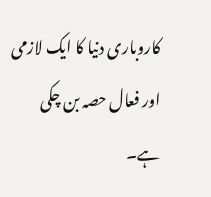کاروباری دنیا کا ایک لازمی اور فعال حصہ بن چکی ہے۔